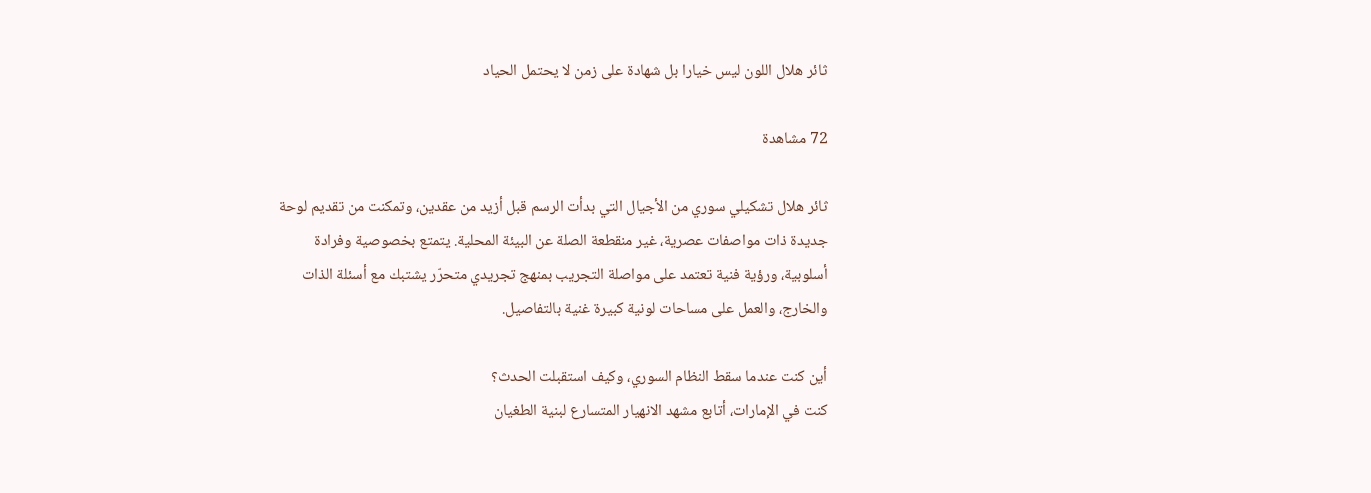ثائر هلال اللون ليس خيارا بل شهادة على زمن لا يحتمل الحياد

72 مشاهدة

ثائر هلال تشكيلي سوري من الأجيال التي بدأت الرسم قبل أزيد من عقدين، وتمكنت من تقديم لوحة جديدة ذات مواصفات عصرية، غير منقطعة الصلة عن البيئة المحلية. يتمتع بخصوصية وفرادة أسلوبية، ورؤية فنية تعتمد على مواصلة التجريب بمنهج تجريدي متحرّر يشتبك مع أسئلة الذات والخارج، والعمل على مساحات لونية كبيرة غنية بالتفاصيل.

أين كنت عندما سقط النظام السوري، وكيف استقبلت الحدث؟
كنت في الإمارات، أتابع مشهد الانهيار المتسارع لبنية الطغيان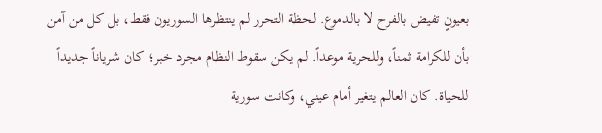بعيونٍ تفيض بالفرح لا بالدموع. لحظة التحرر لم ينتظرها السوريون فقط، بل كل من آمن بأن للكرامة ثمناً، وللحرية موعداً. لم يكن سقوط النظام مجرد خبر؛ كان شرياناً جديداً للحياة. كان العالم يتغير أمام عيني، وكانت سورية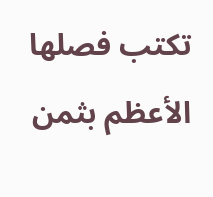تكتب فصلها الأعظم بثمن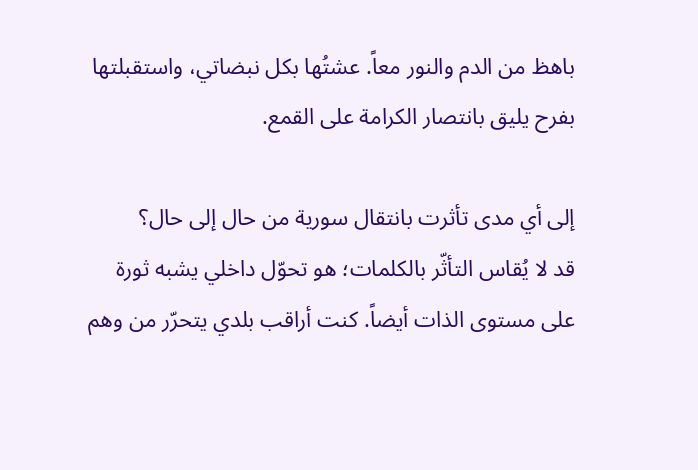باهظ من الدم والنور معاً. عشتُها بكل نبضاتي، واستقبلتها بفرح يليق بانتصار الكرامة على القمع.

إلى أي مدى تأثرت بانتقال سورية من حال إلى حال؟
قد لا يُقاس التأثّر بالكلمات؛ هو تحوّل داخلي يشبه ثورة على مستوى الذات أيضاً. كنت أراقب بلدي يتحرّر من وهم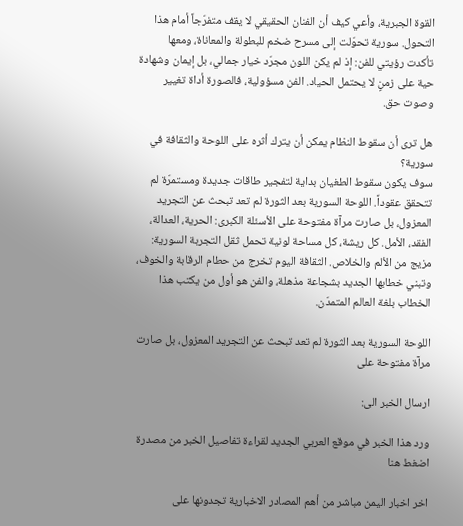القوة الجبرية، وأعي كيف أن الفنان الحقيقي لا يقف متفرّجاً أمام هذا التحول. سورية تحوّلت إلى مسرح ضخم للبطولة والمعاناة، ومعها تأكدت رؤيتي للفن: إذ لم يكن اللون مجرّد خيار جمالي، بل إيمان وشهادة حية على زمنٍ لا يحتمل الحياد. الفن مسؤولية، فالصورة أداة تغيير وصوت حق.

هل ترى أن سقوط النظام يمكن أن يترك أثره على اللوحة والثقافة في سورية؟
سوف يكون سقوط الطغيان بداية لتفجير طاقات جديدة ومستمرّة لم تتحقق عقوداً. اللوحة السورية بعد الثورة لم تعد تبحث عن التجريد المعزول، بل صارت مرآة مفتوحة على الأسئلة الكبرى: الحرية، العدالة، الفقد، الأمل. كل ريشة، كل مساحة لونية تحمل ثقل التجربة السورية: مزيج من الألم والخلاص. الثقافة اليوم تخرج من حطام الرقابة والخوف، وتبني خطابها الجديد بشجاعة مذهلة، والفن هو أول من يكتب هذا الخطاب بلغة العالم المتمدّن.

اللوحة السورية بعد الثورة لم تعد تبحث عن التجريد المعزول، بل صارت مرآة مفتوحة على

ارسال الخبر الى:

ورد هذا الخبر في موقع العربي الجديد لقراءة تفاصيل الخبر من مصدرة اضغط هنا

اخر اخبار اليمن مباشر من أهم المصادر الاخبارية تجدونها على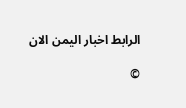الرابط اخبار اليمن الان

©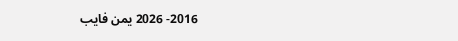2016- 2026 يمن فايب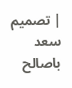| تصميم سعد باصالح